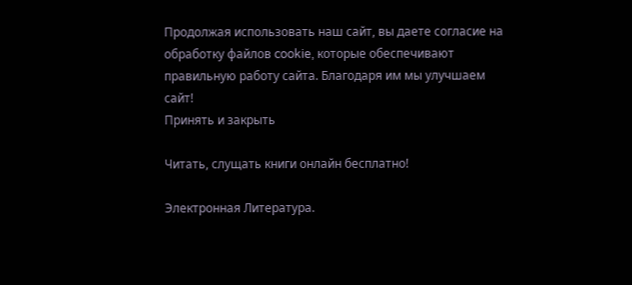Продолжая использовать наш сайт, вы даете согласие на обработку файлов cookie, которые обеспечивают правильную работу сайта. Благодаря им мы улучшаем сайт!
Принять и закрыть

Читать, слущать книги онлайн бесплатно!

Электронная Литература.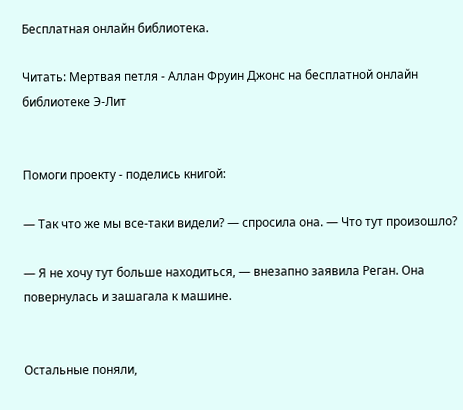Бесплатная онлайн библиотека.

Читать: Мертвая петля - Аллан Фруин Джонс на бесплатной онлайн библиотеке Э-Лит


Помоги проекту - поделись книгой:

— Так что же мы все-таки видели? — спросила она. — Что тут произошло?

— Я не хочу тут больше находиться, — внезапно заявила Реган. Она повернулась и зашагала к машине.


Остальные поняли,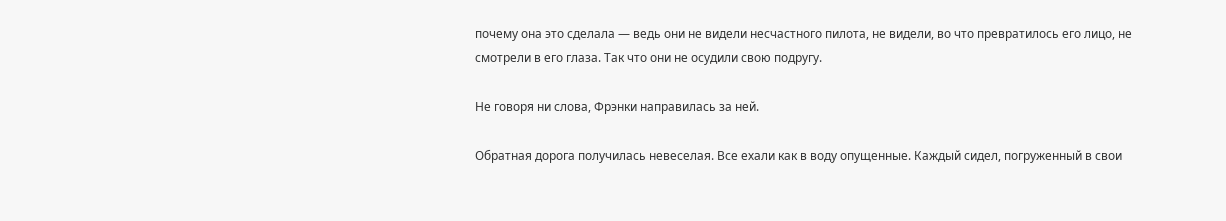почему она это сделала — ведь они не видели несчастного пилота, не видели, во что превратилось его лицо, не смотрели в его глаза. Так что они не осудили свою подругу.

Не говоря ни слова, Фрэнки направилась за ней.

Обратная дорога получилась невеселая. Все ехали как в воду опущенные. Каждый сидел, погруженный в свои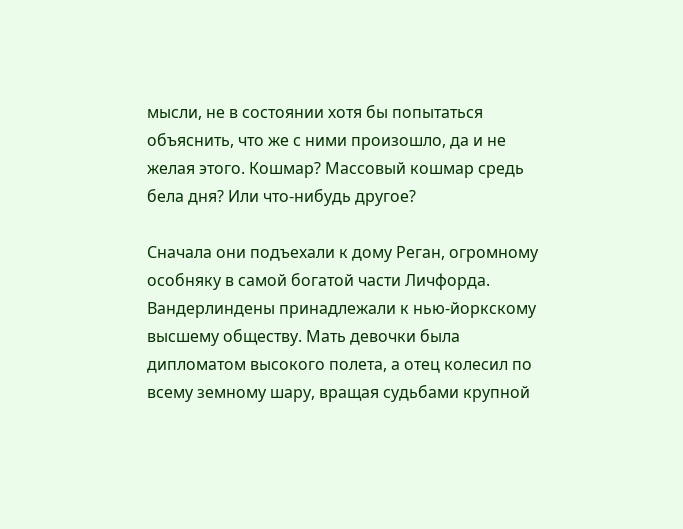мысли, не в состоянии хотя бы попытаться объяснить, что же с ними произошло, да и не желая этого. Кошмар? Массовый кошмар средь бела дня? Или что-нибудь другое?

Сначала они подъехали к дому Реган, огромному особняку в самой богатой части Личфорда. Вандерлиндены принадлежали к нью-йоркскому высшему обществу. Мать девочки была дипломатом высокого полета, а отец колесил по всему земному шару, вращая судьбами крупной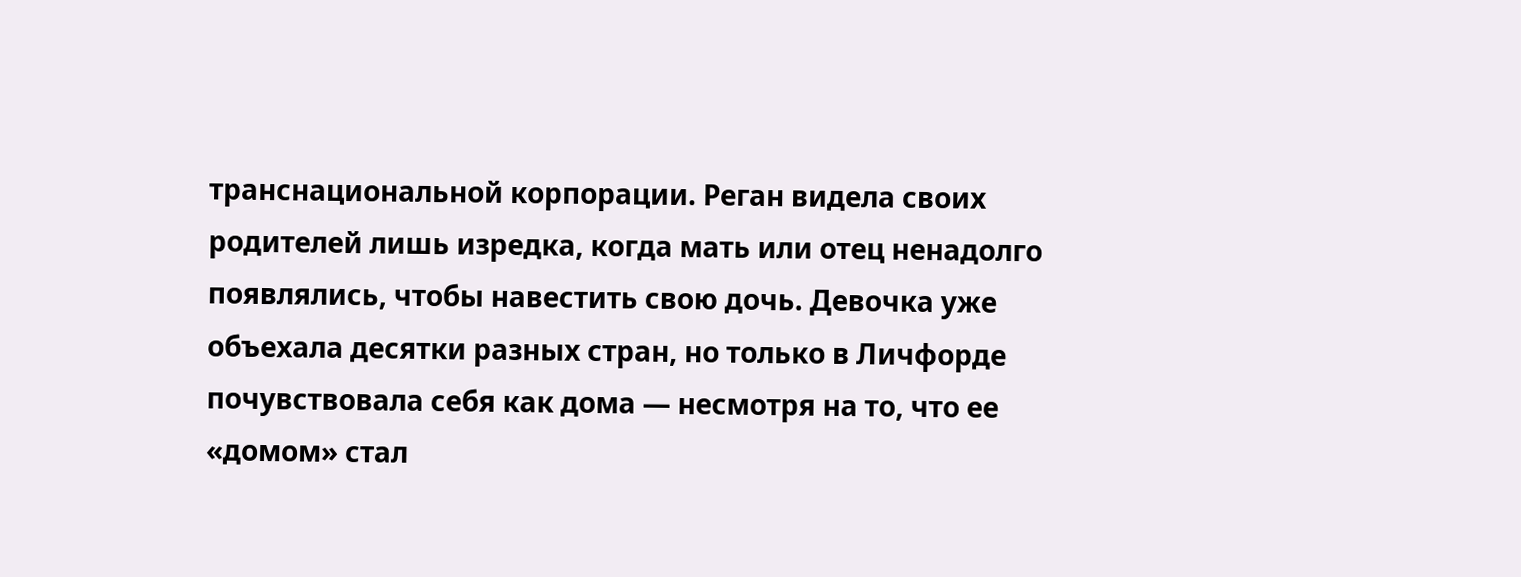транснациональной корпорации. Реган видела своих родителей лишь изредка, когда мать или отец ненадолго появлялись, чтобы навестить свою дочь. Девочка уже объехала десятки разных стран, но только в Личфорде почувствовала себя как дома — несмотря на то, что ее «домом» стал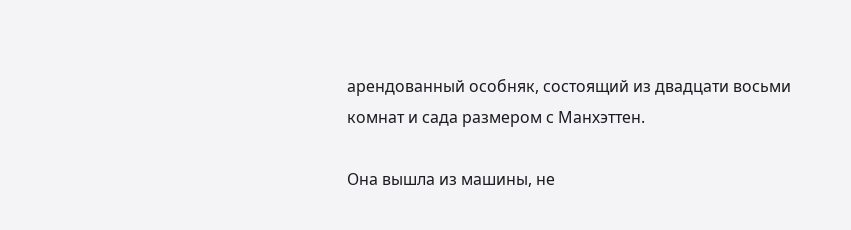арендованный особняк, состоящий из двадцати восьми комнат и сада размером с Манхэттен.

Она вышла из машины, не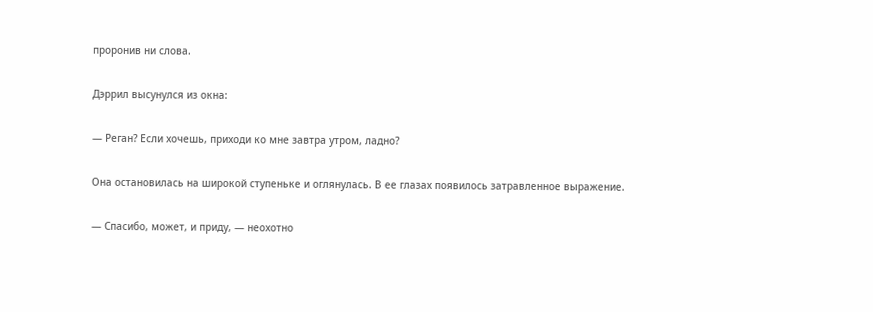проронив ни слова.

Дэррил высунулся из окна:

— Реган? Если хочешь, приходи ко мне завтра утром, ладно?

Она остановилась на широкой ступеньке и оглянулась. В ее глазах появилось затравленное выражение.

— Спасибо, может, и приду, — неохотно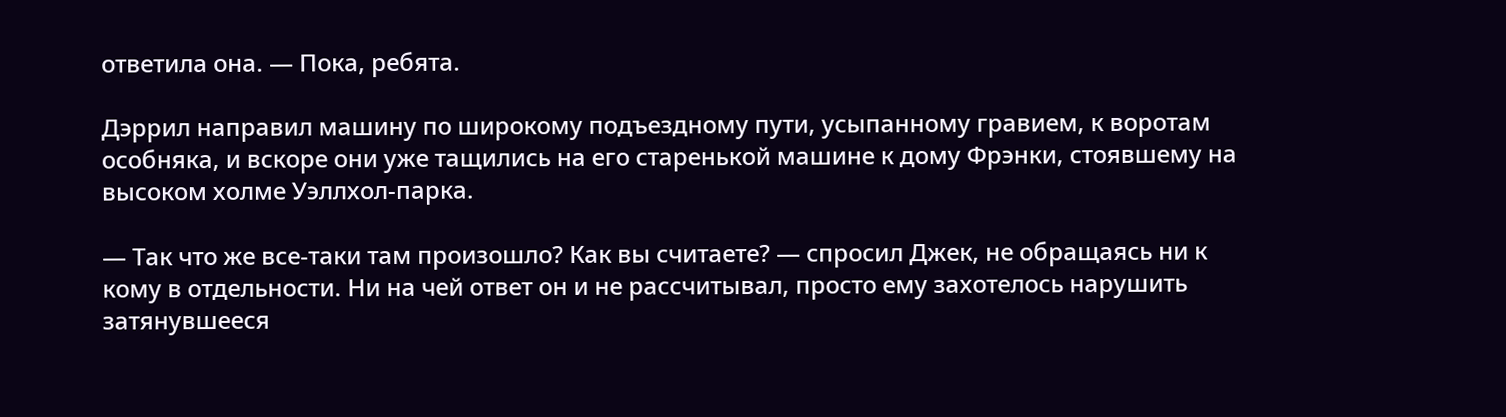ответила она. — Пока, ребята.

Дэррил направил машину по широкому подъездному пути, усыпанному гравием, к воротам особняка, и вскоре они уже тащились на его старенькой машине к дому Фрэнки, стоявшему на высоком холме Уэллхол-парка.

— Так что же все-таки там произошло? Как вы считаете? — спросил Джек, не обращаясь ни к кому в отдельности. Ни на чей ответ он и не рассчитывал, просто ему захотелось нарушить затянувшееся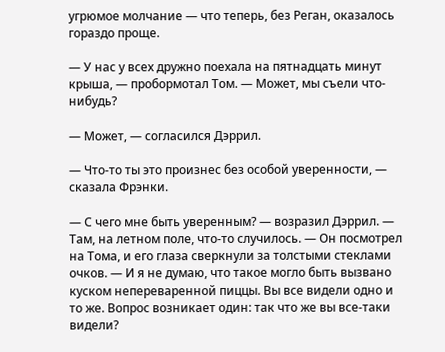угрюмое молчание — что теперь, без Реган, оказалось гораздо проще.

— У нас у всех дружно поехала на пятнадцать минут крыша, — пробормотал Том. — Может, мы съели что-нибудь?

— Может, — согласился Дэррил.

— Что-то ты это произнес без особой уверенности, — сказала Фрэнки.

— С чего мне быть уверенным? — возразил Дэррил. — Там, на летном поле, что-то случилось. — Он посмотрел на Тома, и его глаза сверкнули за толстыми стеклами очков. — И я не думаю, что такое могло быть вызвано куском непереваренной пиццы. Вы все видели одно и то же. Вопрос возникает один: так что же вы все-таки видели?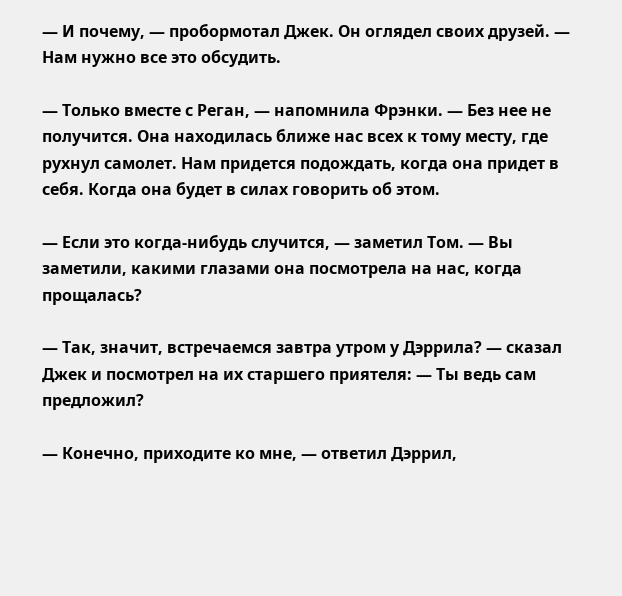— И почему, — пробормотал Джек. Он оглядел своих друзей. — Нам нужно все это обсудить.

— Только вместе с Реган, — напомнила Фрэнки. — Без нее не получится. Она находилась ближе нас всех к тому месту, где рухнул самолет. Нам придется подождать, когда она придет в себя. Когда она будет в силах говорить об этом.

— Если это когда-нибудь случится, — заметил Том. — Вы заметили, какими глазами она посмотрела на нас, когда прощалась?

— Так, значит, встречаемся завтра утром у Дэррила? — сказал Джек и посмотрел на их старшего приятеля: — Ты ведь сам предложил?

— Конечно, приходите ко мне, — ответил Дэррил,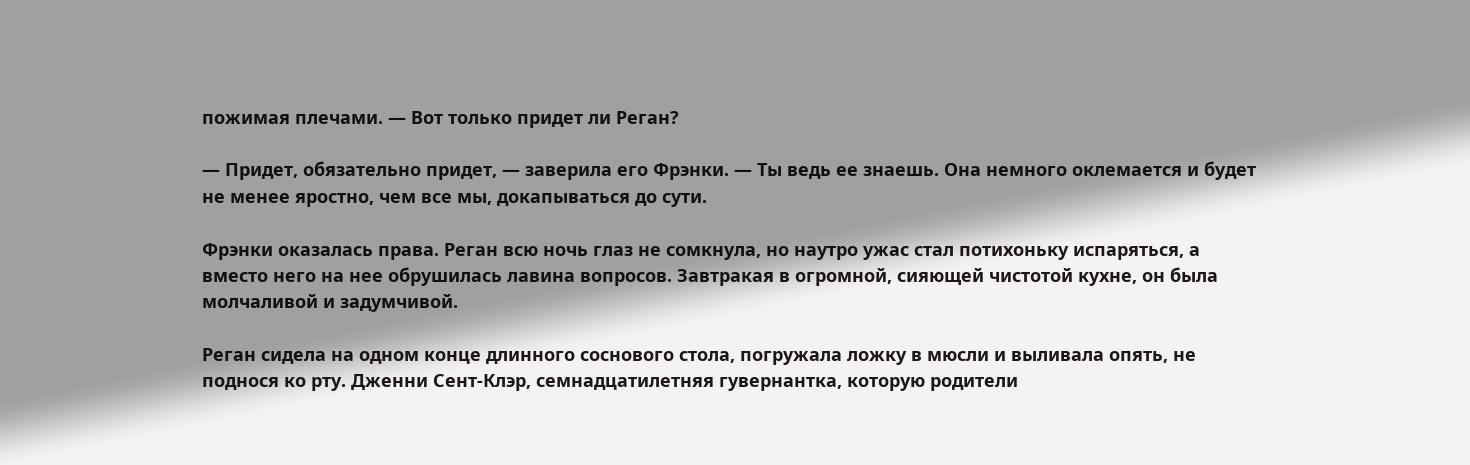пожимая плечами. — Вот только придет ли Реган?

— Придет, обязательно придет, — заверила его Фрэнки. — Ты ведь ее знаешь. Она немного оклемается и будет не менее яростно, чем все мы, докапываться до сути.

Фрэнки оказалась права. Реган всю ночь глаз не сомкнула, но наутро ужас стал потихоньку испаряться, а вместо него на нее обрушилась лавина вопросов. Завтракая в огромной, сияющей чистотой кухне, он была молчаливой и задумчивой.

Реган сидела на одном конце длинного соснового стола, погружала ложку в мюсли и выливала опять, не поднося ко рту. Дженни Сент-Клэр, семнадцатилетняя гувернантка, которую родители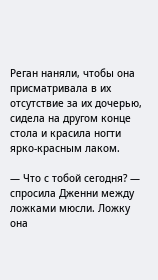Реган наняли, чтобы она присматривала в их отсутствие за их дочерью, сидела на другом конце стола и красила ногти ярко-красным лаком.

— Что с тобой сегодня? — спросила Дженни между ложками мюсли. Ложку она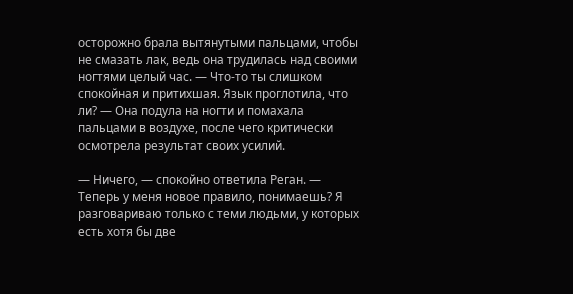осторожно брала вытянутыми пальцами, чтобы не смазать лак, ведь она трудилась над своими ногтями целый час. — Что-то ты слишком спокойная и притихшая. Язык проглотила, что ли? — Она подула на ногти и помахала пальцами в воздухе, после чего критически осмотрела результат своих усилий.

— Ничего, — спокойно ответила Реган. — Теперь у меня новое правило, понимаешь? Я разговариваю только с теми людьми, у которых есть хотя бы две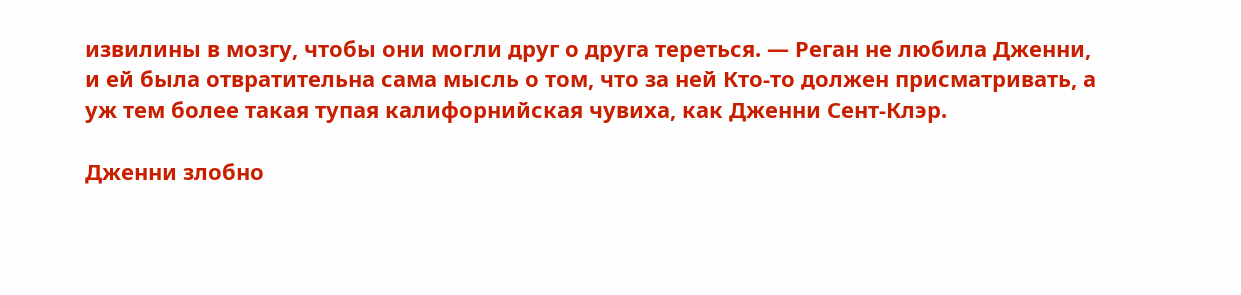извилины в мозгу, чтобы они могли друг о друга тереться. — Реган не любила Дженни, и ей была отвратительна сама мысль о том, что за ней Кто-то должен присматривать, а уж тем более такая тупая калифорнийская чувиха, как Дженни Сент-Клэр.

Дженни злобно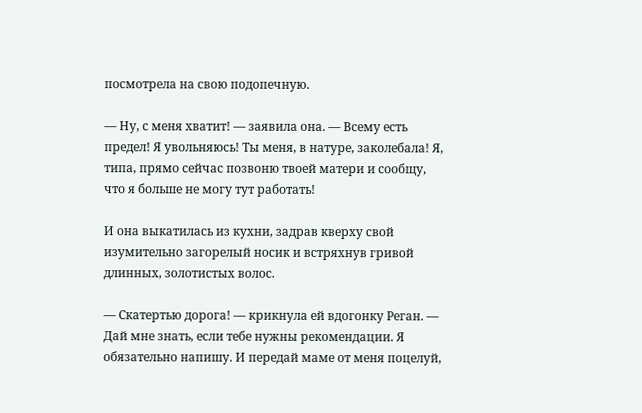посмотрела на свою подопечную.

— Ну, с меня хватит! — заявила она. — Всему есть предел! Я увольняюсь! Ты меня, в натуре, заколебала! Я, типа, прямо сейчас позвоню твоей матери и сообщу, что я больше не могу тут работать!

И она выкатилась из кухни, задрав кверху свой изумительно загорелый носик и встряхнув гривой длинных, золотистых волос.

— Скатертью дорога! — крикнула ей вдогонку Реган. — Дай мне знать, если тебе нужны рекомендации. Я обязательно напишу. И передай маме от меня поцелуй,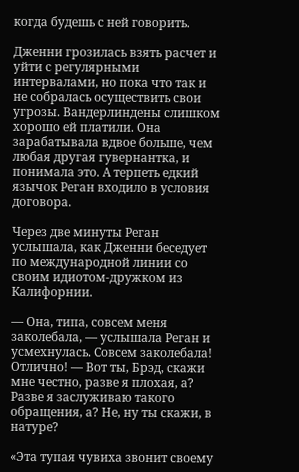когда будешь с ней говорить.

Дженни грозилась взять расчет и уйти с регулярными интервалами, но пока что так и не собралась осуществить свои угрозы. Вандерлиндены слишком хорошо ей платили. Она зарабатывала вдвое больше, чем любая другая гувернантка, и понимала это. А терпеть едкий язычок Реган входило в условия договора.

Через две минуты Реган услышала, как Дженни беседует по международной линии со своим идиотом-дружком из Калифорнии.

— Она, типа, совсем меня заколебала, — услышала Реган и усмехнулась. Совсем заколебала! Отлично! — Вот ты, Брэд, скажи мне честно, разве я плохая, а? Разве я заслуживаю такого обращения, а? Не, ну ты скажи, в натуре?

«Эта тупая чувиха звонит своему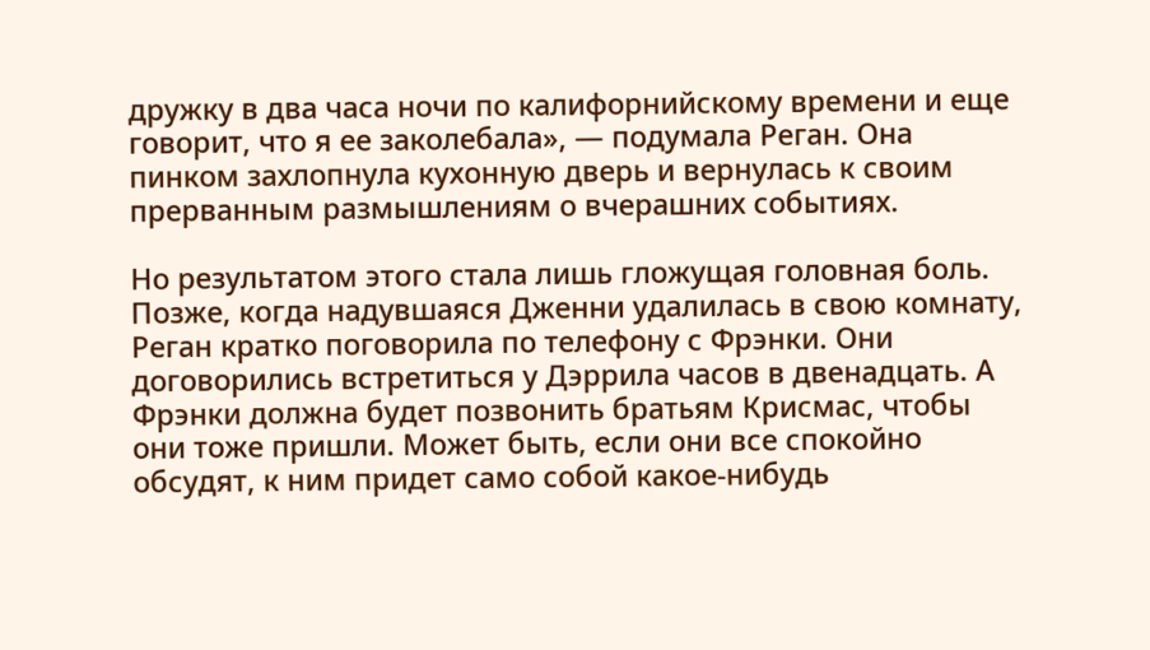дружку в два часа ночи по калифорнийскому времени и еще говорит, что я ее заколебала», — подумала Реган. Она пинком захлопнула кухонную дверь и вернулась к своим прерванным размышлениям о вчерашних событиях.

Но результатом этого стала лишь гложущая головная боль. Позже, когда надувшаяся Дженни удалилась в свою комнату, Реган кратко поговорила по телефону с Фрэнки. Они договорились встретиться у Дэррила часов в двенадцать. А Фрэнки должна будет позвонить братьям Крисмас, чтобы они тоже пришли. Может быть, если они все спокойно обсудят, к ним придет само собой какое-нибудь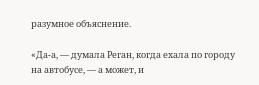разумное объяснение.

«Да-а, — думала Реган, когда ехала по городу на автобусе, — а может, и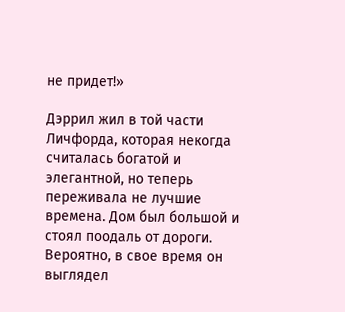не придет!»

Дэррил жил в той части Личфорда, которая некогда считалась богатой и элегантной, но теперь переживала не лучшие времена. Дом был большой и стоял поодаль от дороги. Вероятно, в свое время он выглядел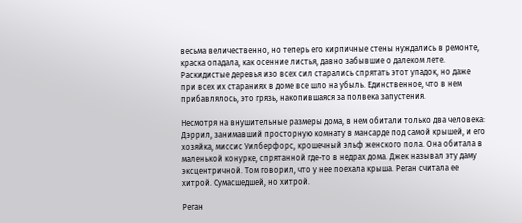весьма величественно, но теперь его кирпичные стены нуждались в ремонте, краска опадала, как осенние листья, давно забывшие о далеком лете. Раскидистые деревья изо всех сил старались спрятать этот упадок, но даже при всех их стараниях в доме все шло на убыль. Единственное, что в нем прибавлялось, это грязь, накопившаяся за полвека запустения.

Несмотря на внушительные размеры дома, в нем обитали только два человека: Дэррил, занимавший просторную комнату в мансарде под самой крышей, и его хозяйка, миссис Уилберфорс, крошечный эльф женского пола. Она обитала в маленькой конурке, спрятанной где-то в недрах дома. Джек называл эту даму эксцентричной. Том говорил, что у нее поехала крыша. Реган считала ее хитрой. Сумасшедшей, но хитрой.

Реган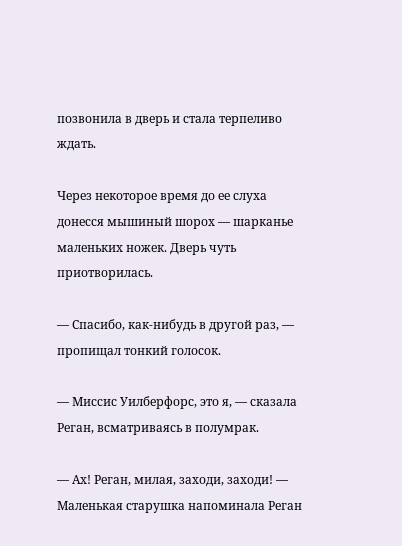позвонила в дверь и стала терпеливо ждать.

Через некоторое время до ее слуха донесся мышиный шорох — шарканье маленьких ножек. Дверь чуть приотворилась.

— Спасибо, как-нибудь в другой раз, — пропищал тонкий голосок.

— Миссис Уилберфорс, это я, — сказала Реган, всматриваясь в полумрак.

— Ах! Реган, милая, заходи, заходи! — Маленькая старушка напоминала Реган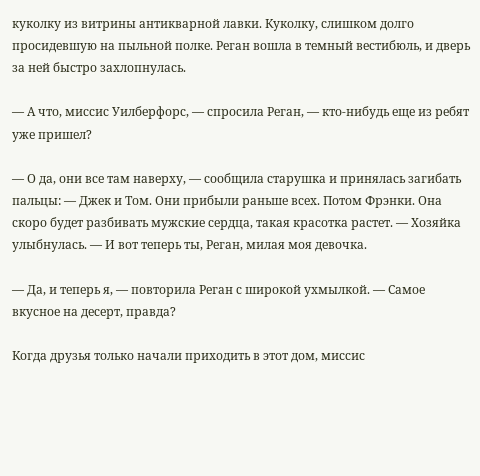куколку из витрины антикварной лавки. Куколку, слишком долго просидевшую на пыльной полке. Реган вошла в темный вестибюль, и дверь за ней быстро захлопнулась.

— А что, миссис Уилберфорс, — спросила Реган, — кто-нибудь еще из ребят уже пришел?

— О да, они все там наверху, — сообщила старушка и принялась загибать пальцы: — Джек и Том. Они прибыли раньше всех. Потом Фрэнки. Она скоро будет разбивать мужские сердца, такая красотка растет. — Хозяйка улыбнулась. — И вот теперь ты, Реган, милая моя девочка.

— Да, и теперь я, — повторила Реган с широкой ухмылкой. — Самое вкусное на десерт, правда?

Когда друзья только начали приходить в этот дом, миссис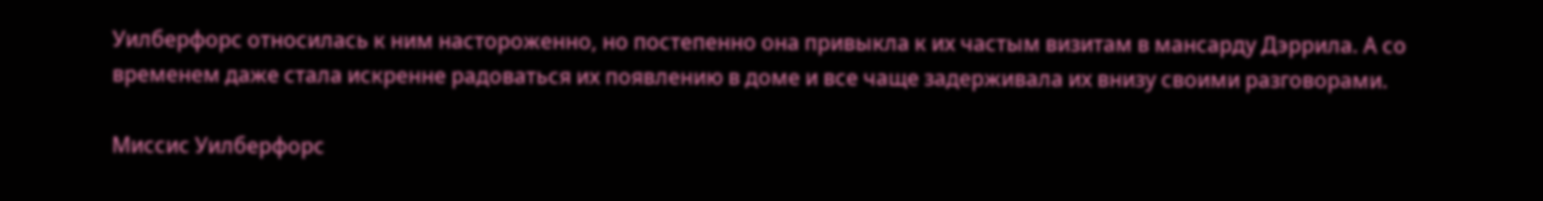Уилберфорс относилась к ним настороженно, но постепенно она привыкла к их частым визитам в мансарду Дэррила. А со временем даже стала искренне радоваться их появлению в доме и все чаще задерживала их внизу своими разговорами.

Миссис Уилберфорс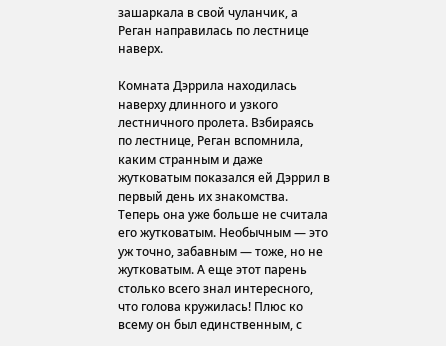зашаркала в свой чуланчик, а Реган направилась по лестнице наверх.

Комната Дэррила находилась наверху длинного и узкого лестничного пролета. Взбираясь по лестнице, Реган вспомнила, каким странным и даже жутковатым показался ей Дэррил в первый день их знакомства. Теперь она уже больше не считала его жутковатым. Необычным — это уж точно, забавным — тоже, но не жутковатым. А еще этот парень столько всего знал интересного, что голова кружилась! Плюс ко всему он был единственным, с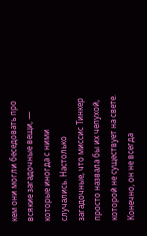кем они могли беседовать про всякие загадочные вещи, — которые иногда с ними случались. Настолько загадочные, что миссис Тинкер просто назвала бы их чепухой, которой не существует на свете. Конечно, он не всегда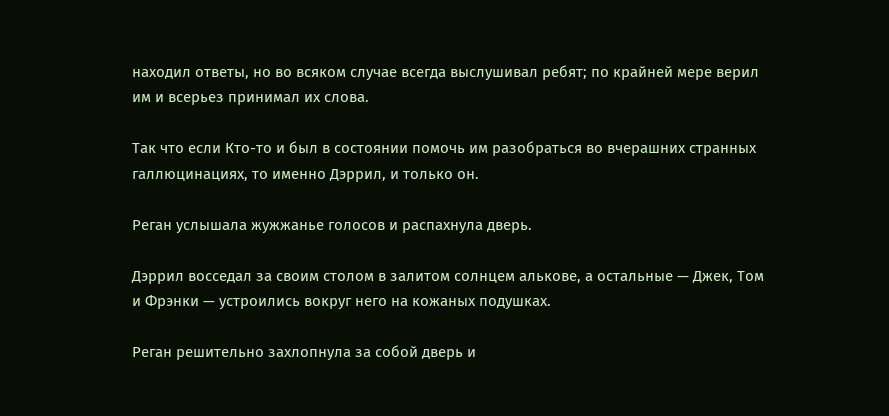находил ответы, но во всяком случае всегда выслушивал ребят; по крайней мере верил им и всерьез принимал их слова.

Так что если Кто-то и был в состоянии помочь им разобраться во вчерашних странных галлюцинациях, то именно Дэррил, и только он.

Реган услышала жужжанье голосов и распахнула дверь.

Дэррил восседал за своим столом в залитом солнцем алькове, а остальные — Джек, Том и Фрэнки — устроились вокруг него на кожаных подушках.

Реган решительно захлопнула за собой дверь и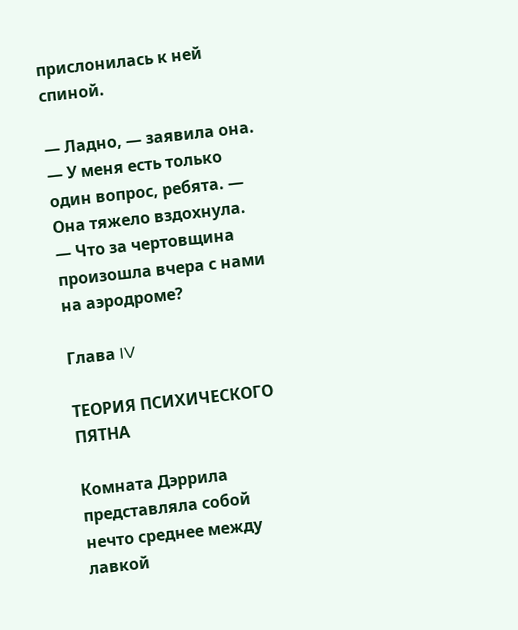прислонилась к ней спиной.

— Ладно, — заявила она. — У меня есть только один вопрос, ребята. — Она тяжело вздохнула. — Что за чертовщина произошла вчера с нами на аэродроме?

Глава IV

ТЕОРИЯ ПСИХИЧЕСКОГО ПЯТНА

Комната Дэррила представляла собой нечто среднее между лавкой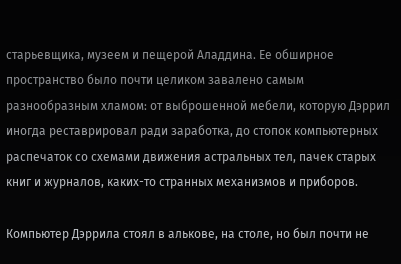старьевщика, музеем и пещерой Аладдина. Ее обширное пространство было почти целиком завалено самым разнообразным хламом: от выброшенной мебели, которую Дэррил иногда реставрировал ради заработка, до стопок компьютерных распечаток со схемами движения астральных тел, пачек старых книг и журналов, каких-то странных механизмов и приборов.

Компьютер Дэррила стоял в алькове, на столе, но был почти не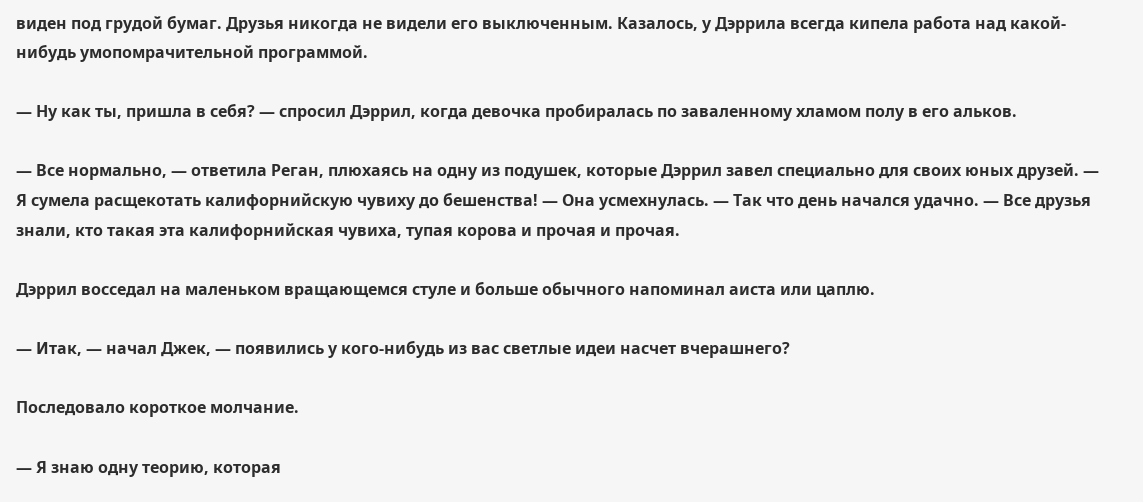виден под грудой бумаг. Друзья никогда не видели его выключенным. Казалось, у Дэррила всегда кипела работа над какой-нибудь умопомрачительной программой.

— Ну как ты, пришла в себя? — спросил Дэррил, когда девочка пробиралась по заваленному хламом полу в его альков.

— Все нормально, — ответила Реган, плюхаясь на одну из подушек, которые Дэррил завел специально для своих юных друзей. — Я сумела расщекотать калифорнийскую чувиху до бешенства! — Она усмехнулась. — Так что день начался удачно. — Все друзья знали, кто такая эта калифорнийская чувиха, тупая корова и прочая и прочая.

Дэррил восседал на маленьком вращающемся стуле и больше обычного напоминал аиста или цаплю.

— Итак, — начал Джек, — появились у кого-нибудь из вас светлые идеи насчет вчерашнего?

Последовало короткое молчание.

— Я знаю одну теорию, которая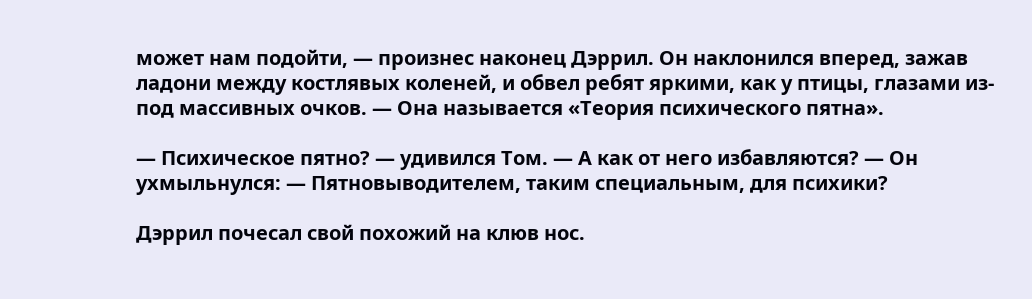может нам подойти, — произнес наконец Дэррил. Он наклонился вперед, зажав ладони между костлявых коленей, и обвел ребят яркими, как у птицы, глазами из-под массивных очков. — Она называется «Теория психического пятна».

— Психическое пятно? — удивился Том. — А как от него избавляются? — Он ухмыльнулся: — Пятновыводителем, таким специальным, для психики?

Дэррил почесал свой похожий на клюв нос.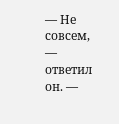— Не совсем, — ответил он. —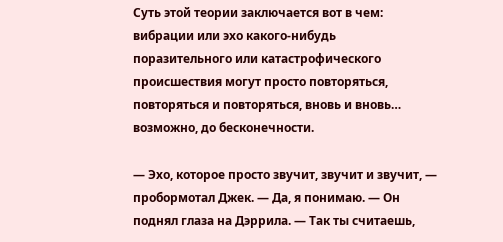Суть этой теории заключается вот в чем: вибрации или эхо какого-нибудь поразительного или катастрофического происшествия могут просто повторяться, повторяться и повторяться, вновь и вновь… возможно, до бесконечности.

— Эхо, которое просто звучит, звучит и звучит, — пробормотал Джек. — Да, я понимаю. — Он поднял глаза на Дэррила. — Так ты считаешь,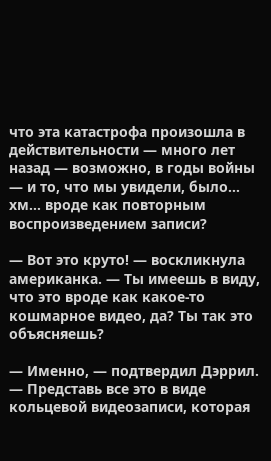что эта катастрофа произошла в действительности — много лет назад — возможно, в годы войны — и то, что мы увидели, было… хм… вроде как повторным воспроизведением записи?

— Вот это круто! — воскликнула американка. — Ты имеешь в виду, что это вроде как какое-то кошмарное видео, да? Ты так это объясняешь?

— Именно, — подтвердил Дэррил. — Представь все это в виде кольцевой видеозаписи, которая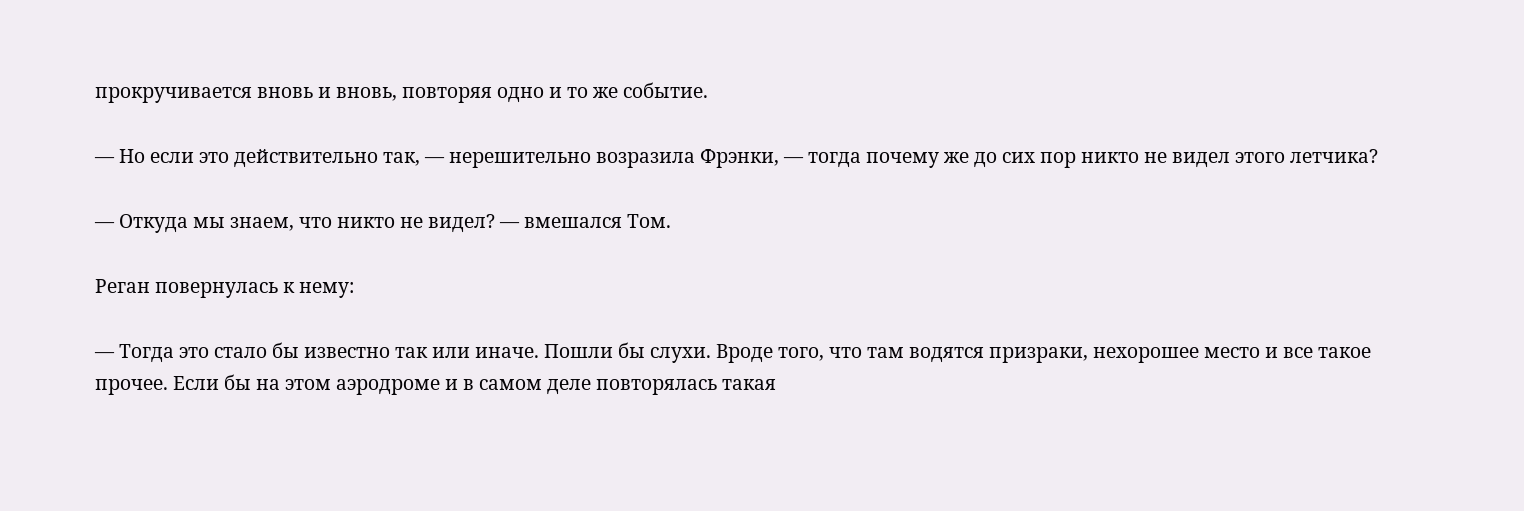прокручивается вновь и вновь, повторяя одно и то же событие.

— Но если это действительно так, — нерешительно возразила Фрэнки, — тогда почему же до сих пор никто не видел этого летчика?

— Откуда мы знаем, что никто не видел? — вмешался Том.

Реган повернулась к нему:

— Тогда это стало бы известно так или иначе. Пошли бы слухи. Вроде того, что там водятся призраки, нехорошее место и все такое прочее. Если бы на этом аэродроме и в самом деле повторялась такая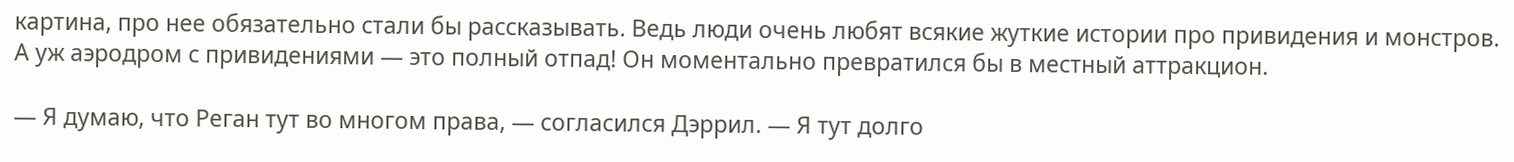картина, про нее обязательно стали бы рассказывать. Ведь люди очень любят всякие жуткие истории про привидения и монстров. А уж аэродром с привидениями — это полный отпад! Он моментально превратился бы в местный аттракцион.

— Я думаю, что Реган тут во многом права, — согласился Дэррил. — Я тут долго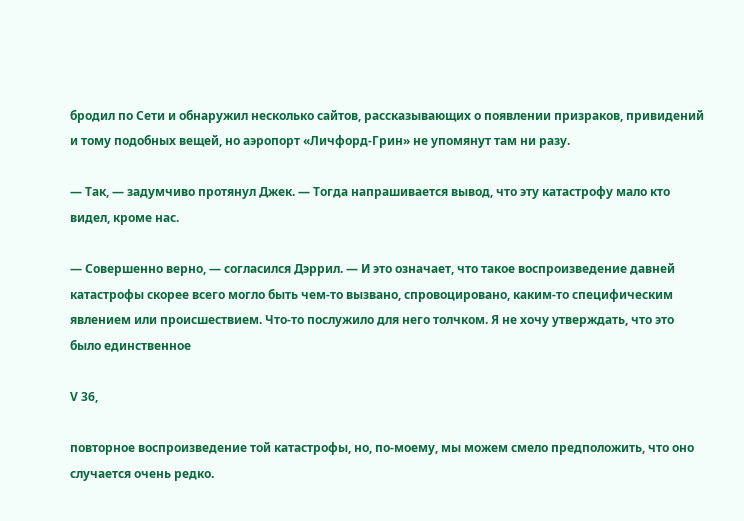бродил по Сети и обнаружил несколько сайтов, рассказывающих о появлении призраков, привидений и тому подобных вещей, но аэропорт «Личфорд-Грин» не упомянут там ни разу.

— Так, — задумчиво протянул Джек. — Тогда напрашивается вывод, что эту катастрофу мало кто видел, кроме нас.

— Совершенно верно, — согласился Дэррил. — И это означает, что такое воспроизведение давней катастрофы скорее всего могло быть чем-то вызвано, спровоцировано, каким-то специфическим явлением или происшествием. Что-то послужило для него толчком. Я не хочу утверждать, что это было единственное

V 36,

повторное воспроизведение той катастрофы, но, по-моему, мы можем смело предположить, что оно случается очень редко.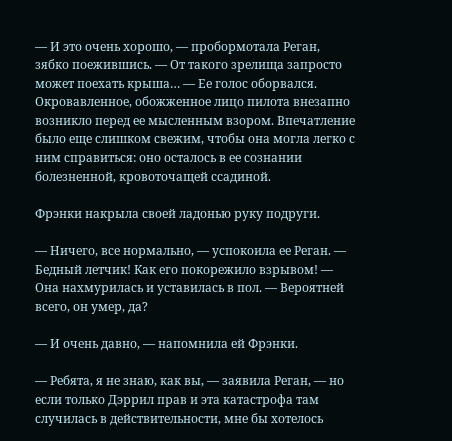— И это очень хорошо, — пробормотала Реган, зябко поежившись. — От такого зрелища запросто может поехать крыша… — Ее голос оборвался. Окровавленное, обожженное лицо пилота внезапно возникло перед ее мысленным взором. Впечатление было еще слишком свежим, чтобы она могла легко с ним справиться: оно осталось в ее сознании болезненной, кровоточащей ссадиной.

Фрэнки накрыла своей ладонью руку подруги.

— Ничего, все нормально, — успокоила ее Реган. — Бедный летчик! Как его покорежило взрывом! — Она нахмурилась и уставилась в пол. — Вероятней всего, он умер, да?

— И очень давно, — напомнила ей Фрэнки.

— Ребята, я не знаю, как вы, — заявила Реган, — но если только Дэррил прав и эта катастрофа там случилась в действительности, мне бы хотелось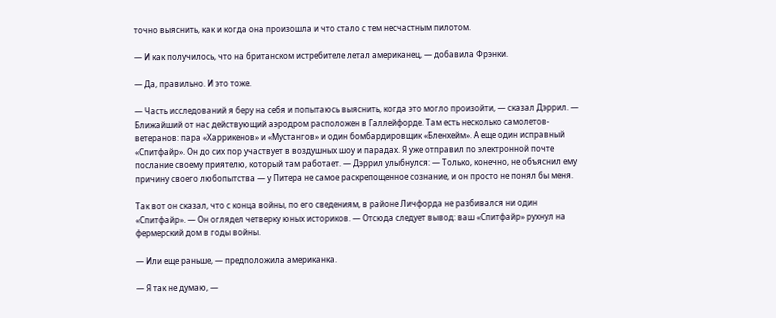точно выяснить, как и когда она произошла и что стало с тем несчастным пилотом.

— И как получилось, что на британском истребителе летал американец, — добавила Фрэнки.

— Да, правильно. И это тоже.

— Часть исследований я беру на себя и попытаюсь выяснить, когда это могло произойти, — сказал Дэррил. — Ближайший от нас действующий аэродром расположен в Галлейфорде. Там есть несколько самолетов-ветеранов: пара «Харрикенов» и «Мустангов» и один бомбардировщик «Бленхейм». А еще один исправный «Спитфайр». Он до сих пор участвует в воздушных шоу и парадах. Я уже отправил по электронной почте послание своему приятелю, который там работает. — Дэррил улыбнулся: — Только, конечно, не объяснил ему причину своего любопытства — у Питера не самое раскрепощенное сознание, и он просто не понял бы меня.

Так вот он сказал, что с конца войны, по его сведениям, в районе Личфорда не разбивался ни один «Спитфайр». — Он оглядел четверку юных историков. — Отсюда следует вывод: ваш «Спитфайр» рухнул на фермерский дом в годы войны.

— Или еще раньше, — предположила американка.

— Я так не думаю, —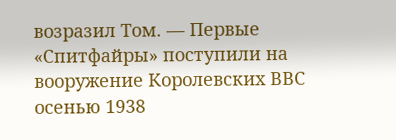возразил Том. — Первые «Спитфайры» поступили на вооружение Королевских ВВС осенью 1938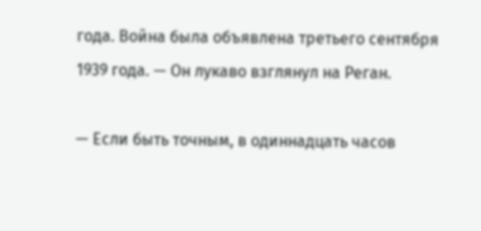года. Война была объявлена третьего сентября 1939 года. — Он лукаво взглянул на Реган.

— Если быть точным, в одиннадцать часов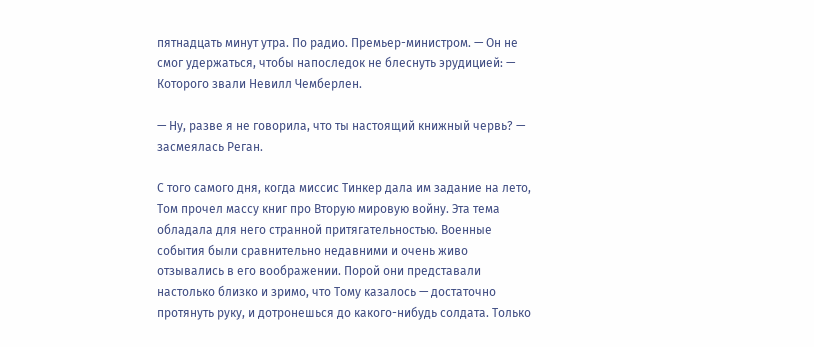пятнадцать минут утра. По радио. Премьер-министром. — Он не смог удержаться, чтобы напоследок не блеснуть эрудицией: — Которого звали Невилл Чемберлен.

— Ну, разве я не говорила, что ты настоящий книжный червь? — засмеялась Реган.

С того самого дня, когда миссис Тинкер дала им задание на лето, Том прочел массу книг про Вторую мировую войну. Эта тема обладала для него странной притягательностью. Военные события были сравнительно недавними и очень живо отзывались в его воображении. Порой они представали настолько близко и зримо, что Тому казалось — достаточно протянуть руку, и дотронешься до какого-нибудь солдата. Только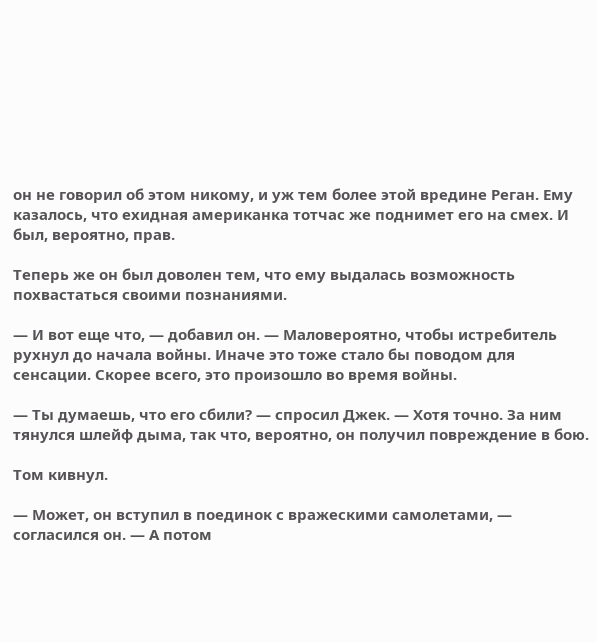он не говорил об этом никому, и уж тем более этой вредине Реган. Ему казалось, что ехидная американка тотчас же поднимет его на смех. И был, вероятно, прав.

Теперь же он был доволен тем, что ему выдалась возможность похвастаться своими познаниями.

— И вот еще что, — добавил он. — Маловероятно, чтобы истребитель рухнул до начала войны. Иначе это тоже стало бы поводом для сенсации. Скорее всего, это произошло во время войны.

— Ты думаешь, что его сбили? — спросил Джек. — Хотя точно. За ним тянулся шлейф дыма, так что, вероятно, он получил повреждение в бою.

Том кивнул.

— Может, он вступил в поединок с вражескими самолетами, — согласился он. — А потом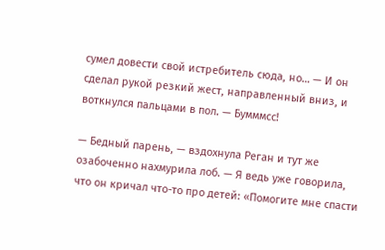сумел довести свой истребитель сюда, но… — И он сделал рукой резкий жест, направленный вниз, и воткнулся пальцами в пол. — Бумммсс!

— Бедный парень, — вздохнула Реган и тут же озабоченно нахмурила лоб. — Я ведь уже говорила, что он кричал что-то про детей: «Помогите мне спасти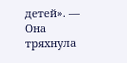детей». — Она тряхнула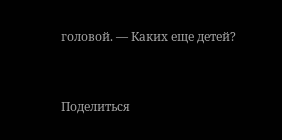головой. — Каких еще детей?



Поделиться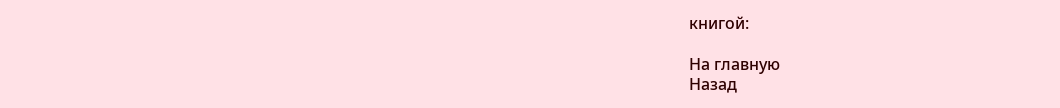книгой:

На главную
Назад